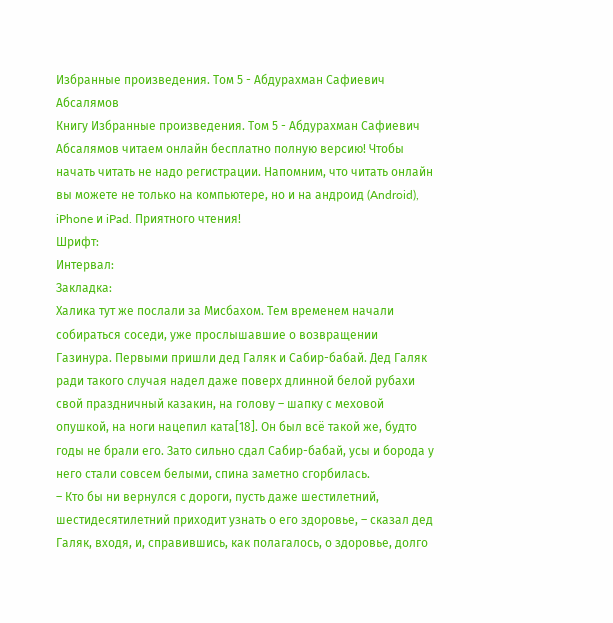Избранные произведения. Том 5 - Абдурахман Сафиевич Абсалямов
Книгу Избранные произведения. Том 5 - Абдурахман Сафиевич Абсалямов читаем онлайн бесплатно полную версию! Чтобы начать читать не надо регистрации. Напомним, что читать онлайн вы можете не только на компьютере, но и на андроид (Android), iPhone и iPad. Приятного чтения!
Шрифт:
Интервал:
Закладка:
Халика тут же послали за Мисбахом. Тем временем начали собираться соседи, уже прослышавшие о возвращении Газинура. Первыми пришли дед Галяк и Сабир-бабай. Дед Галяк ради такого случая надел даже поверх длинной белой рубахи свой праздничный казакин, на голову – шапку с меховой опушкой, на ноги нацепил ката[18]. Он был всё такой же, будто годы не брали его. Зато сильно сдал Сабир-бабай, усы и борода у него стали совсем белыми, спина заметно сгорбилась.
– Кто бы ни вернулся с дороги, пусть даже шестилетний, шестидесятилетний приходит узнать о его здоровье, – сказал дед Галяк, входя, и, справившись, как полагалось, о здоровье, долго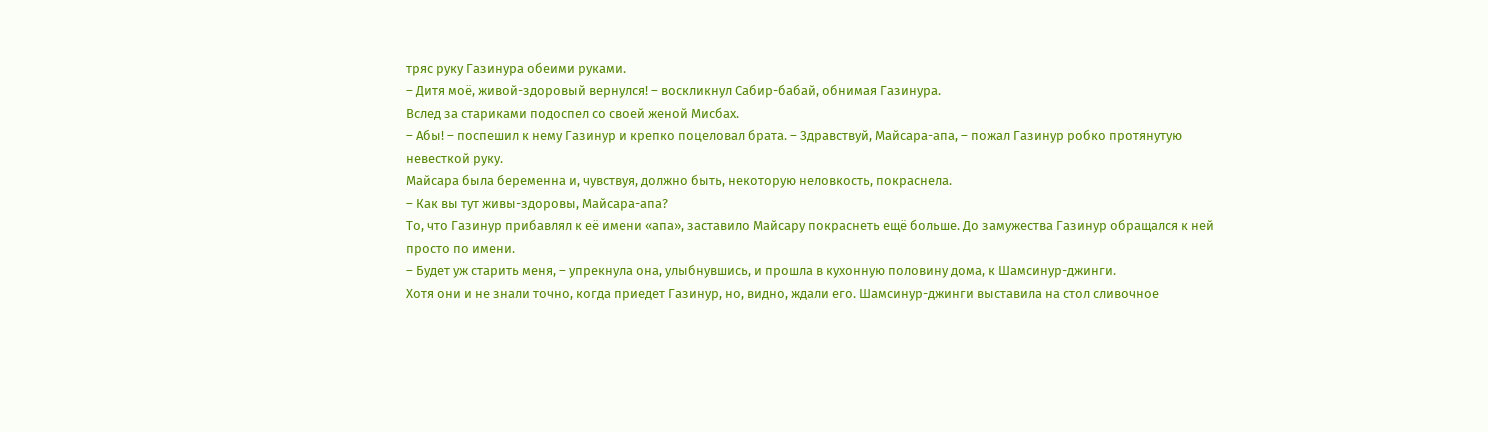тряс руку Газинура обеими руками.
– Дитя моё, живой-здоровый вернулся! – воскликнул Сабир-бабай, обнимая Газинура.
Вслед за стариками подоспел со своей женой Мисбах.
– Абы! – поспешил к нему Газинур и крепко поцеловал брата. – Здравствуй, Майсара-апа, – пожал Газинур робко протянутую невесткой руку.
Майсара была беременна и, чувствуя, должно быть, некоторую неловкость, покраснела.
– Как вы тут живы-здоровы, Майсара-апа?
То, что Газинур прибавлял к её имени «апа», заставило Майсару покраснеть ещё больше. До замужества Газинур обращался к ней просто по имени.
– Будет уж старить меня, – упрекнула она, улыбнувшись, и прошла в кухонную половину дома, к Шамсинур-джинги.
Хотя они и не знали точно, когда приедет Газинур, но, видно, ждали его. Шамсинур-джинги выставила на стол сливочное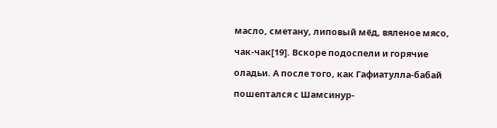масло, сметану, липовый мёд, вяленое мясо, чак-чак[19]. Вскоре подоспели и горячие оладьи. А после того, как Гафиатулла-бабай пошептался с Шамсинур-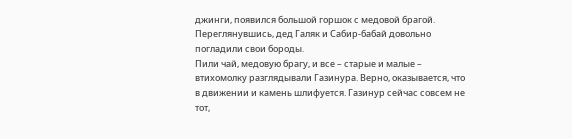джинги, появился большой горшок с медовой брагой. Переглянувшись, дед Галяк и Сабир-бабай довольно погладили свои бороды.
Пили чай, медовую брагу, и все – старые и малые – втихомолку разглядывали Газинура. Верно, оказывается, что в движении и камень шлифуется. Газинур сейчас совсем не тот,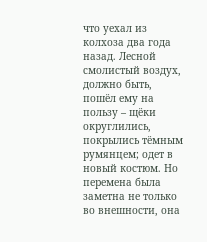что уехал из колхоза два года назад. Лесной смолистый воздух, должно быть, пошёл ему на пользу – щёки округлились, покрылись тёмным румянцем; одет в новый костюм. Но перемена была заметна не только во внешности, она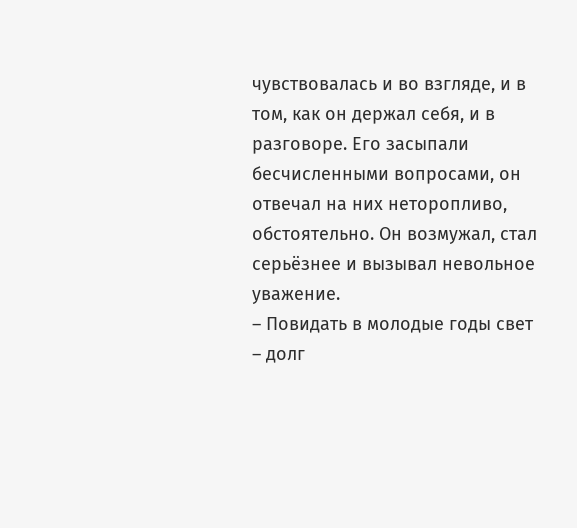чувствовалась и во взгляде, и в том, как он держал себя, и в разговоре. Его засыпали бесчисленными вопросами, он отвечал на них неторопливо, обстоятельно. Он возмужал, стал серьёзнее и вызывал невольное уважение.
– Повидать в молодые годы свет – долг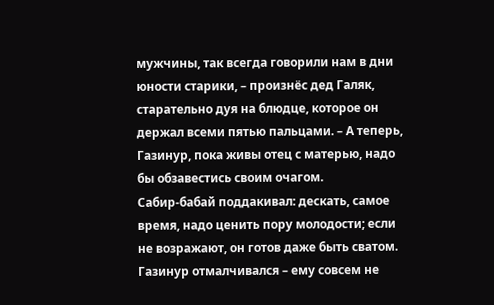мужчины, так всегда говорили нам в дни юности старики, – произнёс дед Галяк, старательно дуя на блюдце, которое он держал всеми пятью пальцами. – А теперь, Газинур, пока живы отец с матерью, надо бы обзавестись своим очагом.
Сабир-бабай поддакивал: дескать, самое время, надо ценить пору молодости; если не возражают, он готов даже быть сватом.
Газинур отмалчивался – ему совсем не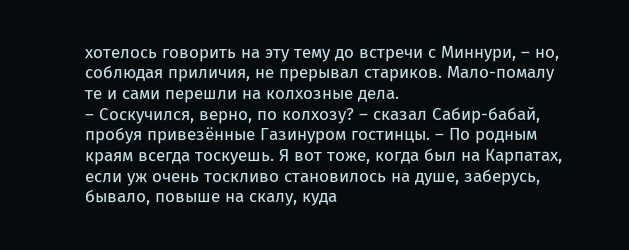хотелось говорить на эту тему до встречи с Миннури, – но, соблюдая приличия, не прерывал стариков. Мало-помалу те и сами перешли на колхозные дела.
– Соскучился, верно, по колхозу? – сказал Сабир-бабай, пробуя привезённые Газинуром гостинцы. – По родным краям всегда тоскуешь. Я вот тоже, когда был на Карпатах, если уж очень тоскливо становилось на душе, заберусь, бывало, повыше на скалу, куда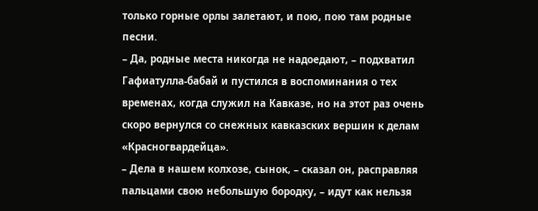только горные орлы залетают, и пою, пою там родные песни.
– Да, родные места никогда не надоедают, – подхватил Гафиатулла-бабай и пустился в воспоминания о тех временах, когда служил на Кавказе, но на этот раз очень скоро вернулся со снежных кавказских вершин к делам «Красногвардейца».
– Дела в нашем колхозе, сынок, – сказал он, расправляя пальцами свою небольшую бородку, – идут как нельзя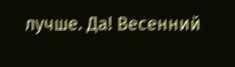лучше. Да! Весенний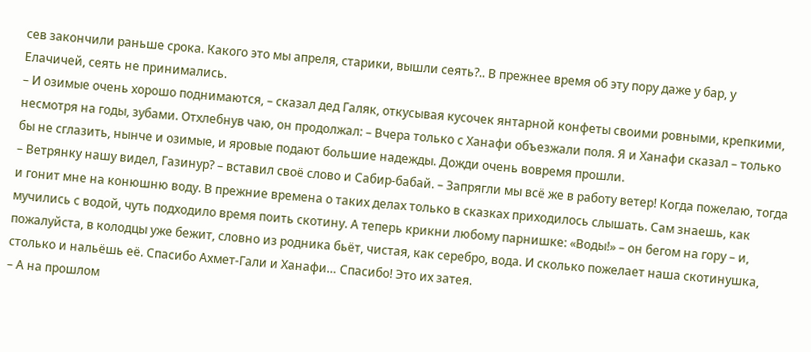сев закончили раньше срока. Какого это мы апреля, старики, вышли сеять?.. В прежнее время об эту пору даже у бар, у Елачичей, сеять не принимались.
– И озимые очень хорошо поднимаются, – сказал дед Галяк, откусывая кусочек янтарной конфеты своими ровными, крепкими, несмотря на годы, зубами. Отхлебнув чаю, он продолжал: – Вчера только с Ханафи объезжали поля. Я и Ханафи сказал – только бы не сглазить, нынче и озимые, и яровые подают большие надежды. Дожди очень вовремя прошли.
– Ветрянку нашу видел, Газинур? – вставил своё слово и Сабир-бабай. – Запрягли мы всё же в работу ветер! Когда пожелаю, тогда и гонит мне на конюшню воду. В прежние времена о таких делах только в сказках приходилось слышать. Сам знаешь, как мучились с водой, чуть подходило время поить скотину. А теперь крикни любому парнишке: «Воды!» – он бегом на гору – и, пожалуйста, в колодцы уже бежит, словно из родника бьёт, чистая, как серебро, вода. И сколько пожелает наша скотинушка, столько и нальёшь её. Спасибо Ахмет-Гали и Ханафи… Спасибо! Это их затея.
– А на прошлом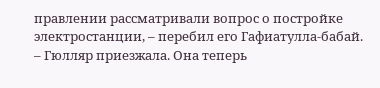правлении рассматривали вопрос о постройке электростанции, – перебил его Гафиатулла-бабай. – Гюлляр приезжала. Она теперь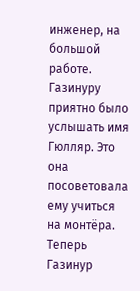инженер, на большой работе.
Газинуру приятно было услышать имя Гюлляр. Это она посоветовала ему учиться на монтёра. Теперь Газинур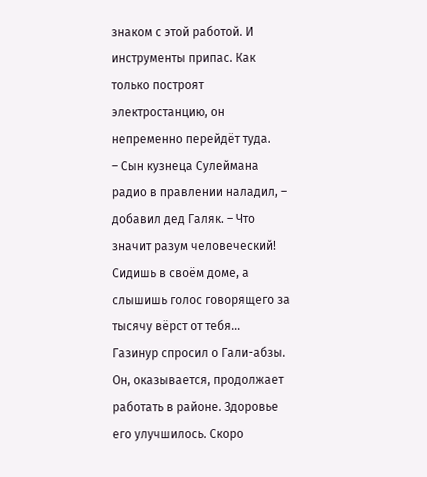знаком с этой работой. И инструменты припас. Как только построят электростанцию, он непременно перейдёт туда.
– Сын кузнеца Сулеймана радио в правлении наладил, – добавил дед Галяк. – Что значит разум человеческий! Сидишь в своём доме, а слышишь голос говорящего за тысячу вёрст от тебя…
Газинур спросил о Гали-абзы. Он, оказывается, продолжает работать в районе. Здоровье его улучшилось. Скоро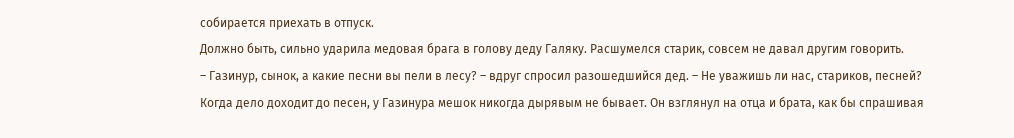собирается приехать в отпуск.
Должно быть, сильно ударила медовая брага в голову деду Галяку. Расшумелся старик, совсем не давал другим говорить.
– Газинур, сынок, а какие песни вы пели в лесу? – вдруг спросил разошедшийся дед. – Не уважишь ли нас, стариков, песней?
Когда дело доходит до песен, у Газинура мешок никогда дырявым не бывает. Он взглянул на отца и брата, как бы спрашивая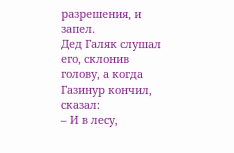разрешения, и запел.
Дед Галяк слушал его, склонив голову, а когда Газинур кончил, сказал:
– И в лесу,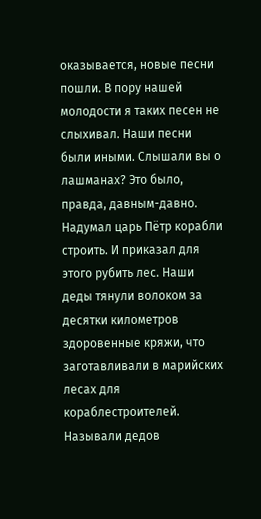оказывается, новые песни пошли. В пору нашей молодости я таких песен не слыхивал. Наши песни были иными. Слышали вы о лашманах? Это было, правда, давным-давно. Надумал царь Пётр корабли строить. И приказал для этого рубить лес. Наши деды тянули волоком за десятки километров здоровенные кряжи, что заготавливали в марийских лесах для кораблестроителей. Называли дедов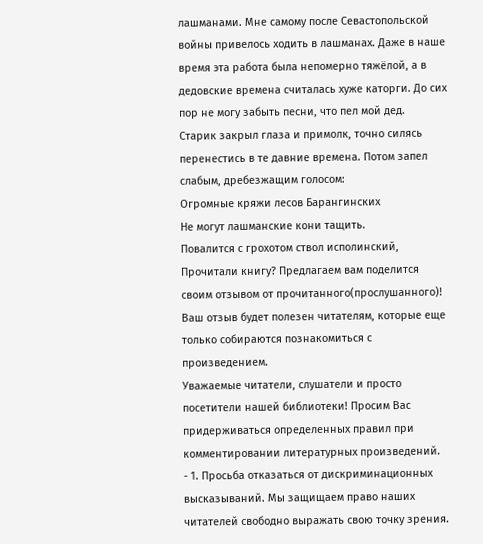лашманами. Мне самому после Севастопольской войны привелось ходить в лашманах. Даже в наше время эта работа была непомерно тяжёлой, а в дедовские времена считалась хуже каторги. До сих пор не могу забыть песни, что пел мой дед.
Старик закрыл глаза и примолк, точно силясь перенестись в те давние времена. Потом запел слабым, дребезжащим голосом:
Огромные кряжи лесов Барангинских
Не могут лашманские кони тащить.
Повалится с грохотом ствол исполинский,
Прочитали книгу? Предлагаем вам поделится своим отзывом от прочитанного(прослушанного)! Ваш отзыв будет полезен читателям, которые еще только собираются познакомиться с произведением.
Уважаемые читатели, слушатели и просто посетители нашей библиотеки! Просим Вас придерживаться определенных правил при комментировании литературных произведений.
- 1. Просьба отказаться от дискриминационных высказываний. Мы защищаем право наших читателей свободно выражать свою точку зрения.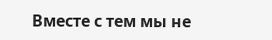Вместе с тем мы не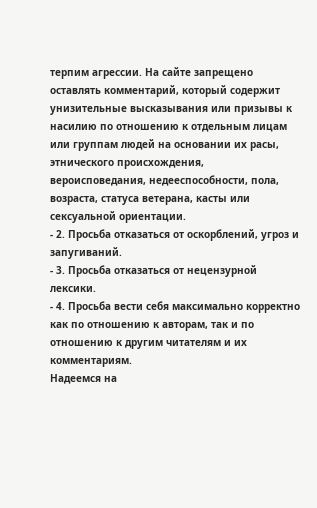терпим агрессии. На сайте запрещено оставлять комментарий, который содержит унизительные высказывания или призывы к насилию по отношению к отдельным лицам или группам людей на основании их расы, этнического происхождения, вероисповедания, недееспособности, пола, возраста, статуса ветерана, касты или сексуальной ориентации.
- 2. Просьба отказаться от оскорблений, угроз и запугиваний.
- 3. Просьба отказаться от нецензурной лексики.
- 4. Просьба вести себя максимально корректно как по отношению к авторам, так и по отношению к другим читателям и их комментариям.
Надеемся на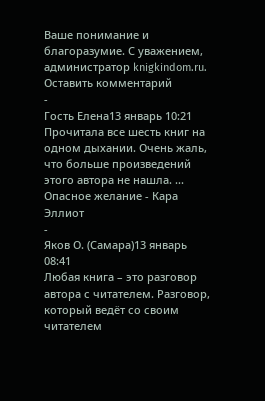Ваше понимание и благоразумие. С уважением, администратор knigkindom.ru.
Оставить комментарий
-
Гость Елена13 январь 10:21
Прочитала все шесть книг на одном дыхании. Очень жаль, что больше произведений этого автора не нашла. ...
Опасное желание - Кара Эллиот
-
Яков О. (Самара)13 январь 08:41
Любая книга – это разговор автора с читателем. Разговор, который ведёт со своим читателем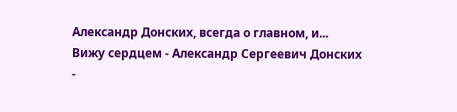Александр Донских, всегда о главном, и...
Вижу сердцем - Александр Сергеевич Донских
-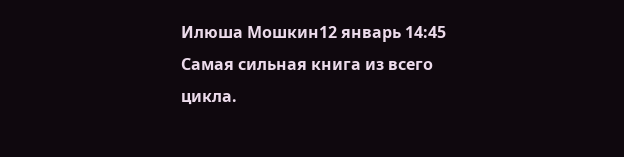Илюша Мошкин12 январь 14:45
Самая сильная книга из всего цикла.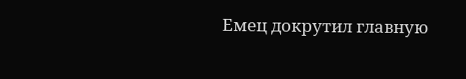Емец докрутил главную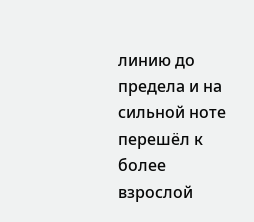линию до предела и на сильной ноте перешёл к более взрослой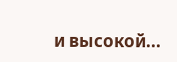и высокой...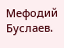Мефодий Буслаев.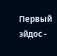Первый эйдос -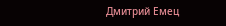Дмитрий Емец